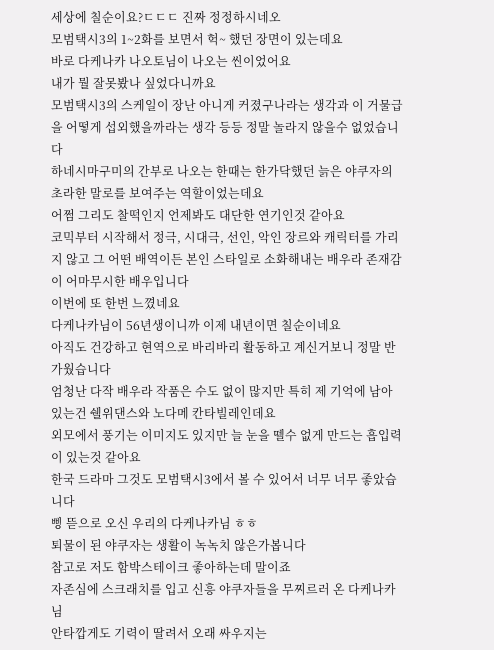세상에 칠순이요?ㄷㄷㄷ 진짜 정정하시네오
모범택시3의 1~2화를 보면서 헉~ 했던 장면이 있는데요
바로 다케나카 나오토님이 나오는 씬이었어요
내가 뭘 잘못봤나 싶었다니까요
모범택시3의 스케일이 장난 아니게 커졌구나라는 생각과 이 거물급을 어떻게 섭외했을까라는 생각 등등 정말 놀라지 않을수 없었습니다
하네시마구미의 간부로 나오는 한때는 한가닥했던 늙은 야쿠자의 초라한 말로를 보여주는 역할이었는데요
어쩜 그리도 찰떡인지 언제봐도 대단한 연기인것 같아요
코믹부터 시작해서 정극, 시대극, 선인, 악인 장르와 캐릭터를 가리지 않고 그 어떤 배역이든 본인 스타일로 소화해내는 배우라 존재감이 어마무시한 배우입니다
이번에 또 한번 느꼈네요
다케나카님이 56년생이니까 이제 내년이면 칠순이네요
아직도 건강하고 현역으로 바리바리 활동하고 계신거보니 정말 반가웠습니다
엄청난 다작 배우라 작품은 수도 없이 많지만 특히 제 기억에 남아 있는건 쉘위댄스와 노다메 칸타빌레인데요
외모에서 풍기는 이미지도 있지만 늘 눈을 뗄수 없게 만드는 흡입력이 있는것 같아요
한국 드라마 그것도 모범택시3에서 볼 수 있어서 너무 너무 좋았습니다
삥 뜯으로 오신 우리의 다케나카님 ㅎㅎ
퇴물이 된 야쿠자는 생활이 녹녹치 않은가봅니다
참고로 저도 함박스테이크 좋아하는데 말이죠
자존심에 스크래치를 입고 신흥 야쿠자들을 무찌르러 온 다케나카님
안타깝게도 기력이 딸려서 오래 싸우지는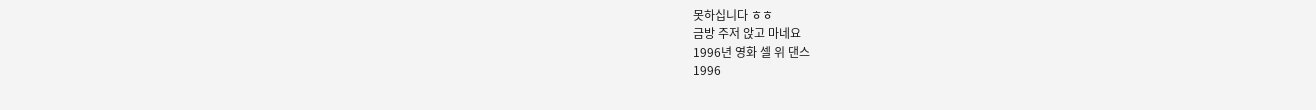못하십니다 ㅎㅎ
금방 주저 앉고 마네요
1996년 영화 셀 위 댄스
1996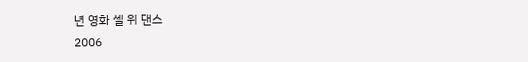년 영화 셀 위 댄스
2006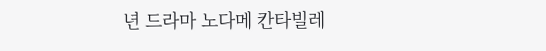년 드라마 노다메 칸타빌레